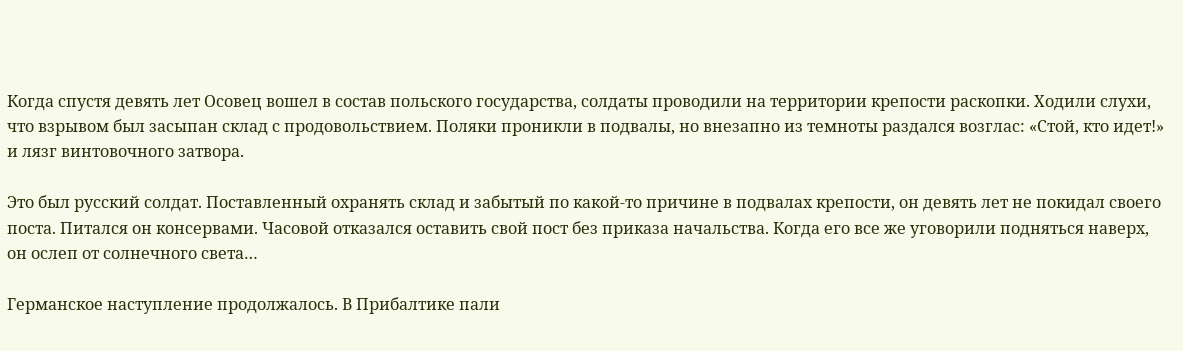Когда спустя девять лет Осовец вошел в состав польского государства, солдаты проводили на территории крепости раскопки. Ходили слухи, что взрывом был засыпан склад с продовольствием. Поляки проникли в подвалы, но внезапно из темноты раздался возглас: «Стой, кто идет!» и лязг винтовочного затвора.

Это был русский солдат. Поставленный охранять склад и забытый по какой-то причине в подвалах крепости, он девять лет не покидал своего поста. Питался он консервами. Часовой отказался оставить свой пост без приказа начальства. Когда его все же уговорили подняться наверх, он ослеп от солнечного света…

Германское наступление продолжалось. В Прибалтике пали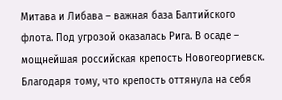Митава и Либава – важная база Балтийского флота. Под угрозой оказалась Рига. В осаде – мощнейшая российская крепость Новогеоргиевск. Благодаря тому, что крепость оттянула на себя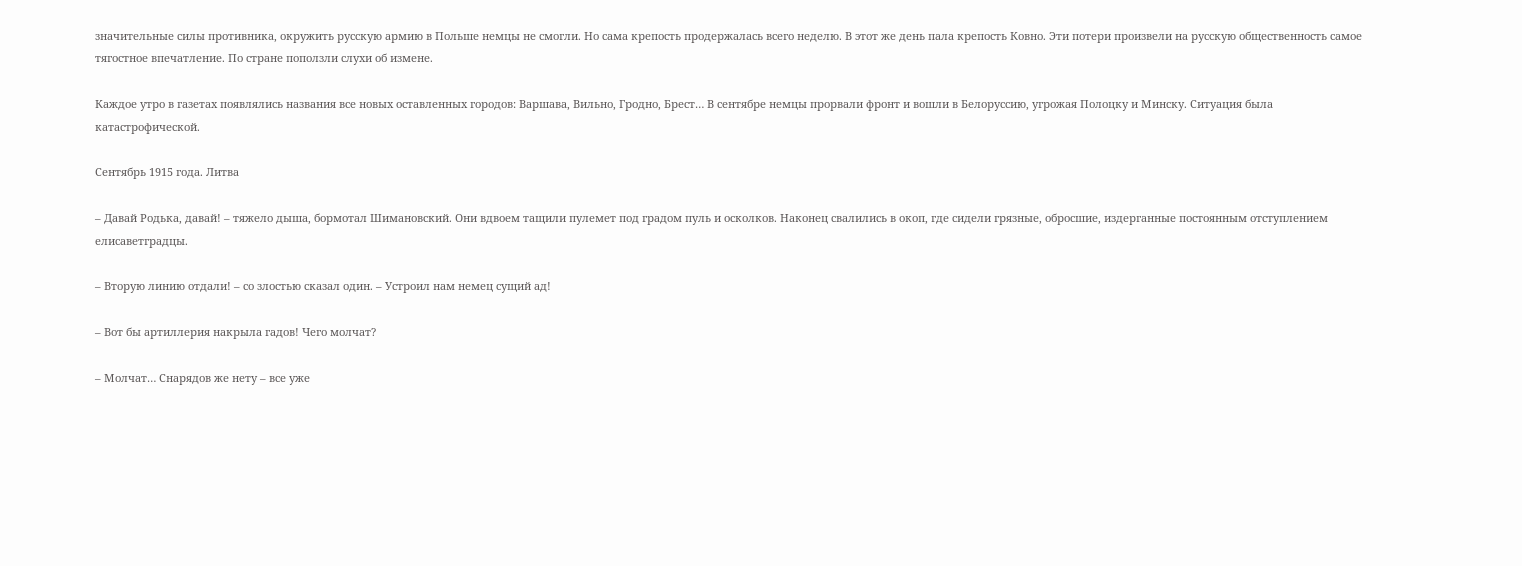значительные силы противника, окружить русскую армию в Польше немцы не смогли. Но сама крепость продержалась всего неделю. В этот же день пала крепость Ковно. Эти потери произвели на русскую общественность самое тягостное впечатление. По стране поползли слухи об измене.

Каждое утро в газетах появлялись названия все новых оставленных городов: Варшава, Вильно, Гродно, Брест… В сентябре немцы прорвали фронт и вошли в Белоруссию, угрожая Полоцку и Минску. Ситуация была катастрофической.

Сентябрь 1915 года. Литва

– Давай Родька, давай! – тяжело дыша, бормотал Шимановский. Они вдвоем тащили пулемет под градом пуль и осколков. Наконец свалились в окоп, где сидели грязные, обросшие, издерганные постоянным отступлением елисаветградцы.

– Вторую линию отдали! – со злостью сказал один. – Устроил нам немец сущий ад!

– Вот бы артиллерия накрыла гадов! Чего молчат?

– Молчат… Снарядов же нету – все уже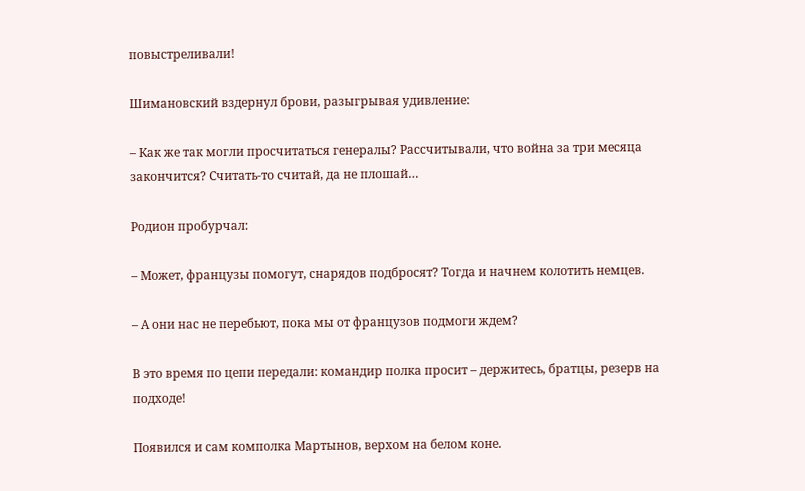повыстреливали!

Шимановский вздернул брови, разыгрывая удивление:

– Как же так могли просчитаться генералы? Рассчитывали, что война за три месяца закончится? Считать-то считай, да не плошай…

Родион пробурчал:

– Может, французы помогут, снарядов подбросят? Тогда и начнем колотить немцев.

– А они нас не перебьют, пока мы от французов подмоги ждем?

В это время по цепи передали: командир полка просит – держитесь, братцы, резерв на подходе!

Появился и сам комполка Мартынов, верхом на белом коне.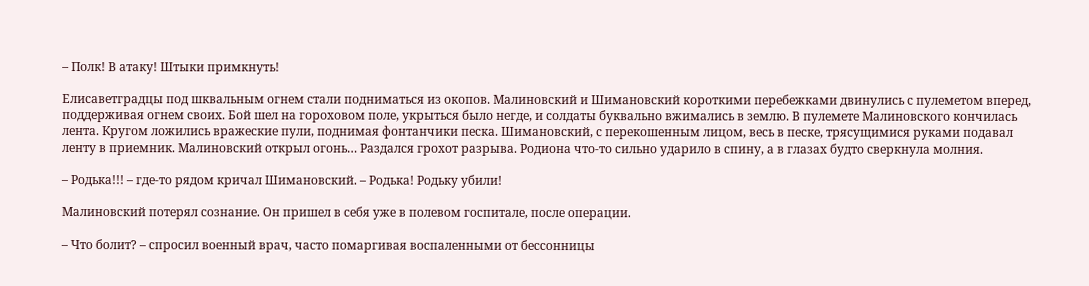– Полк! В атаку! Штыки примкнуть!

Елисаветградцы под шквальным огнем стали подниматься из окопов. Малиновский и Шимановский короткими перебежками двинулись с пулеметом вперед, поддерживая огнем своих. Бой шел на гороховом поле, укрыться было негде, и солдаты буквально вжимались в землю. В пулемете Малиновского кончилась лента. Кругом ложились вражеские пули, поднимая фонтанчики песка. Шимановский, с перекошенным лицом, весь в песке, трясущимися руками подавал ленту в приемник. Малиновский открыл огонь… Раздался грохот разрыва. Родиона что-то сильно ударило в спину, а в глазах будто сверкнула молния.

– Родька!!! – где-то рядом кричал Шимановский. – Родька! Родьку убили!

Малиновский потерял сознание. Он пришел в себя уже в полевом госпитале, после операции.

– Что болит? – спросил военный врач, часто помаргивая воспаленными от бессонницы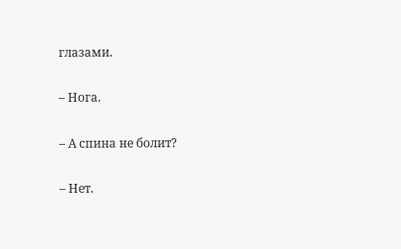глазами.

– Нога.

– А спина не болит?

– Нет.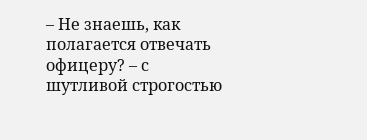– Не знаешь, как полагается отвечать офицеру? – с шутливой строгостью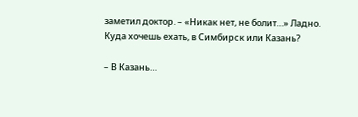заметил доктор. – «Никак нет, не болит…» Ладно. Куда хочешь ехать, в Симбирск или Казань?

– В Казань…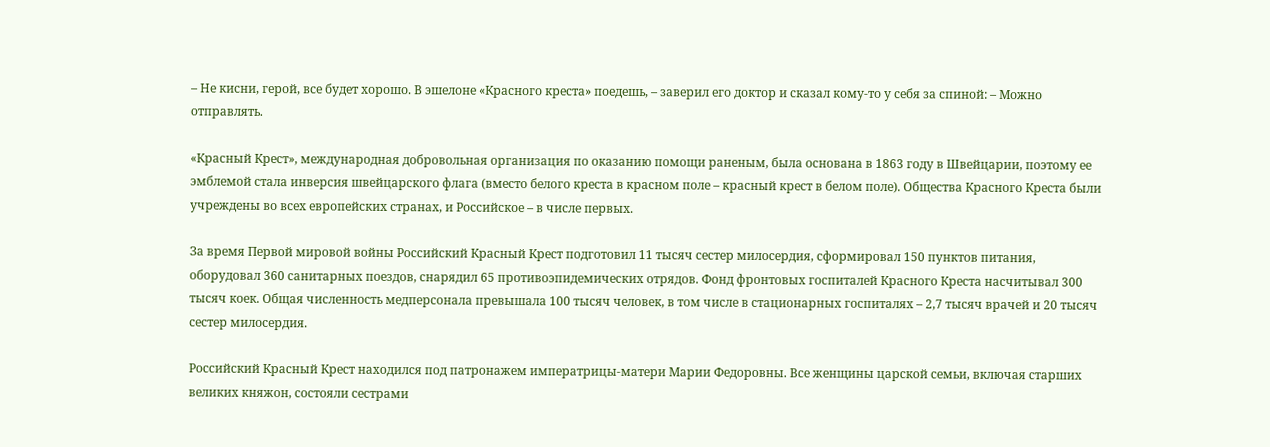– Не кисни, герой, все будет хорошо. В эшелоне «Красного креста» поедешь, – заверил его доктор и сказал кому-то у себя за спиной: – Можно отправлять.

«Красный Крест», международная добровольная организация по оказанию помощи раненым, была основана в 1863 году в Швейцарии, поэтому ее эмблемой стала инверсия швейцарского флага (вместо белого креста в красном поле – красный крест в белом поле). Общества Красного Креста были учреждены во всех европейских странах, и Российское – в числе первых.

За время Первой мировой войны Российский Красный Крест подготовил 11 тысяч сестер милосердия, сформировал 150 пунктов питания, оборудовал 360 санитарных поездов, снарядил 65 противоэпидемических отрядов. Фонд фронтовых госпиталей Красного Креста насчитывал 300 тысяч коек. Общая численность медперсонала превышала 100 тысяч человек, в том числе в стационарных госпиталях – 2,7 тысяч врачей и 20 тысяч сестер милосердия.

Российский Красный Крест находился под патронажем императрицы-матери Марии Федоровны. Все женщины царской семьи, включая старших великих княжон, состояли сестрами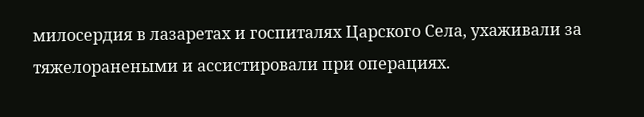милосердия в лазаретах и госпиталях Царского Села, ухаживали за тяжелоранеными и ассистировали при операциях.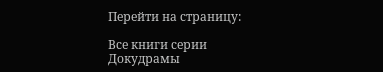Перейти на страницу:

Все книги серии Докудрамы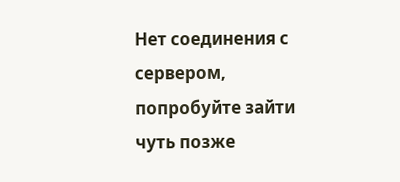Нет соединения с сервером, попробуйте зайти чуть позже